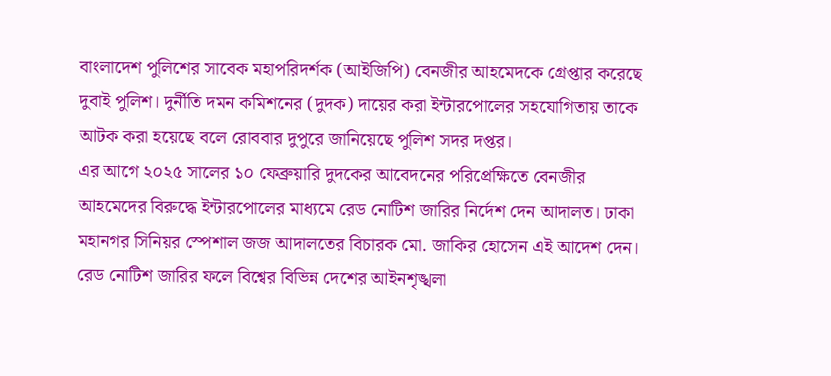বাংলাদেশ পুলিশের সাবেক মহাপরিদর্শক (আইজিপি) বেনজীর আহমেদকে গ্রেপ্তার করেছে দুবাই পুলিশ। দুর্নীতি দমন কমিশনের (দুদক) দায়ের করা ইন্টারপোলের সহযোগিতায় তাকে আটক করা হয়েছে বলে রোববার দুপুরে জানিয়েছে পুলিশ সদর দপ্তর।
এর আগে ২০২৫ সালের ১০ ফেব্রুয়ারি দুদকের আবেদনের পরিপ্রেক্ষিতে বেনজীর আহমেদের বিরুদ্ধে ইন্টারপোলের মাধ্যমে রেড নোটিশ জারির নির্দেশ দেন আদালত। ঢাকা মহানগর সিনিয়র স্পেশাল জজ আদালতের বিচারক মো. জাকির হোসেন এই আদেশ দেন। রেড নোটিশ জারির ফলে বিশ্বের বিভিন্ন দেশের আইনশৃঙ্খলা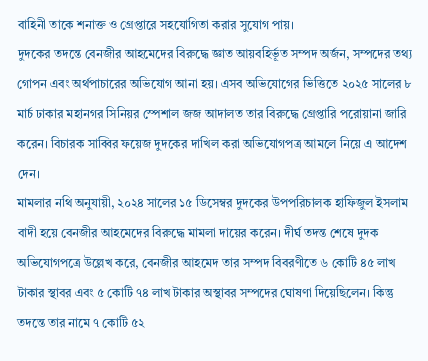বাহিনী তাকে শনাক্ত ও গ্রেপ্তারে সহযোগিতা করার সুযোগ পায়।
দুদকের তদন্তে বেনজীর আহমেদের বিরুদ্ধে জ্ঞাত আয়বহির্ভূত সম্পদ অর্জন, সম্পদের তথ্য গোপন এবং অর্থপাচারের অভিযোগ আনা হয়। এসব অভিযোগের ভিত্তিতে ২০২৫ সালের ৮ মার্চ ঢাকার মহানগর সিনিয়র স্পেশাল জজ আদালত তার বিরুদ্ধে গ্রেপ্তারি পরোয়ানা জারি করেন। বিচারক সাব্বির ফয়েজ দুদকের দাখিল করা অভিযোগপত্র আমলে নিয়ে এ আদেশ দেন।
মামলার নথি অনুযায়ী, ২০২৪ সালের ১৫ ডিসেম্বর দুদকের উপপরিচালক হাফিজুল ইসলাম বাদী হয়ে বেনজীর আহমেদের বিরুদ্ধে মামলা দায়ের করেন। দীর্ঘ তদন্ত শেষে দুদক অভিযোগপত্রে উল্লেখ করে, বেনজীর আহমেদ তার সম্পদ বিবরণীতে ৬ কোটি ৪৫ লাখ টাকার স্থাবর এবং ৫ কোটি ৭৪ লাখ টাকার অস্থাবর সম্পদের ঘোষণা দিয়েছিলেন। কিন্তু তদন্তে তার নামে ৭ কোটি ৫২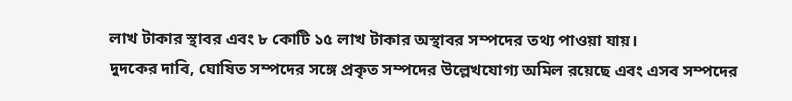লাখ টাকার স্থাবর এবং ৮ কোটি ১৫ লাখ টাকার অস্থাবর সম্পদের তথ্য পাওয়া যায়।
দুদকের দাবি, ঘোষিত সম্পদের সঙ্গে প্রকৃত সম্পদের উল্লেখযোগ্য অমিল রয়েছে এবং এসব সম্পদের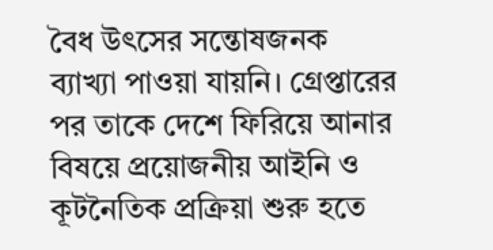বৈধ উৎসের সন্তোষজনক ব্যাখ্যা পাওয়া যায়নি। গ্রেপ্তারের পর তাকে দেশে ফিরিয়ে আনার বিষয়ে প্রয়োজনীয় আইনি ও কূটনৈতিক প্রক্রিয়া শুরু হতে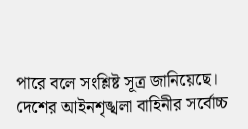পারে বলে সংশ্লিষ্ট সূত্র জানিয়েছে।
দেশের আইনশৃঙ্খলা বাহিনীর সর্বোচ্চ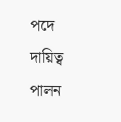পদে দায়িত্ব পালন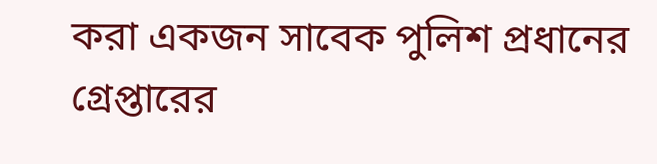করা একজন সাবেক পুলিশ প্রধানের গ্রেপ্তারের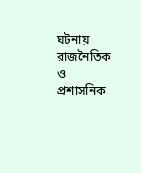ঘটনায় রাজনৈতিক ও প্রশাসনিক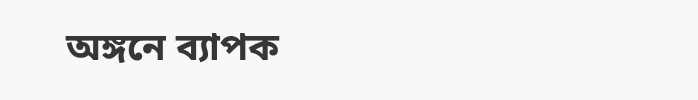অঙ্গনে ব্যাপক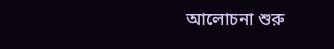আলোচনা শুরু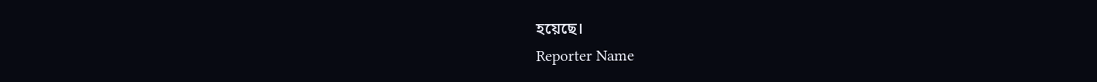হয়েছে।
Reporter Name